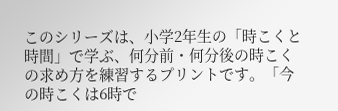このシリーズは、小学2年生の「時こくと時間」で学ぶ、何分前・何分後の時こくの求め方を練習するプリントです。「今の時こくは6時で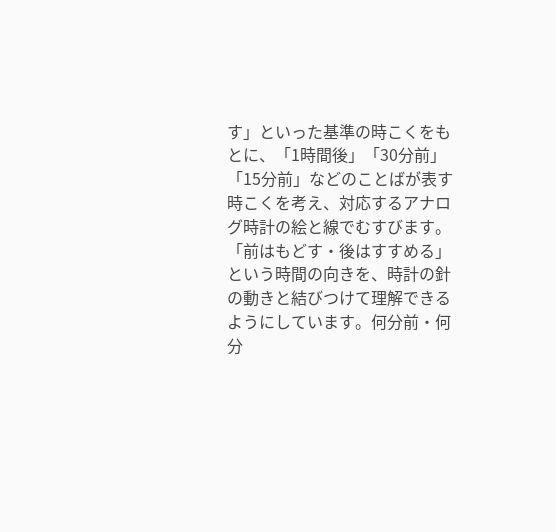す」といった基準の時こくをもとに、「1時間後」「30分前」「15分前」などのことばが表す時こくを考え、対応するアナログ時計の絵と線でむすびます。「前はもどす・後はすすめる」という時間の向きを、時計の針の動きと結びつけて理解できるようにしています。何分前・何分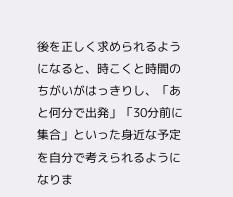後を正しく求められるようになると、時こくと時間のちがいがはっきりし、「あと何分で出発」「30分前に集合」といった身近な予定を自分で考えられるようになりま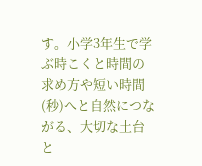す。小学3年生で学ぶ時こくと時間の求め方や短い時間(秒)へと自然につながる、大切な土台と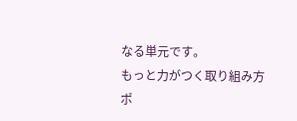なる単元です。
もっと力がつく取り組み方
ポ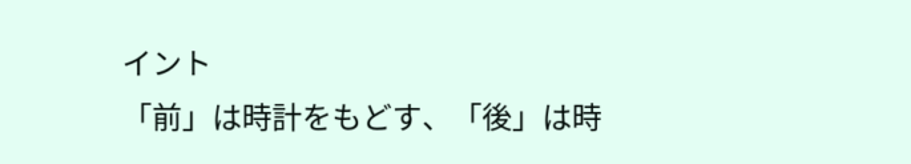イント
「前」は時計をもどす、「後」は時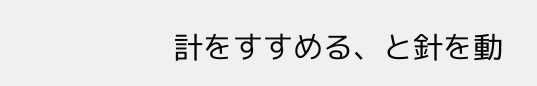計をすすめる、と針を動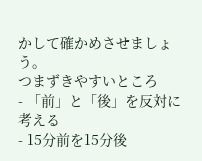かして確かめさせましょう。
つまずきやすいところ
- 「前」と「後」を反対に考える
- 15分前を15分後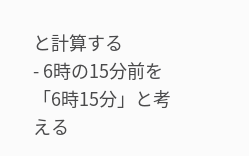と計算する
- 6時の15分前を「6時15分」と考える